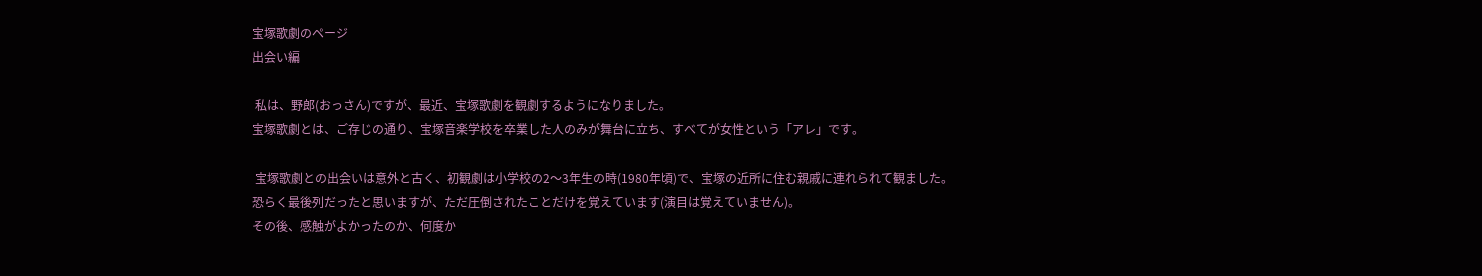宝塚歌劇のページ
出会い編

 私は、野郎(おっさん)ですが、最近、宝塚歌劇を観劇するようになりました。
宝塚歌劇とは、ご存じの通り、宝塚音楽学校を卒業した人のみが舞台に立ち、すべてが女性という「アレ」です。

 宝塚歌劇との出会いは意外と古く、初観劇は小学校の2〜3年生の時(1980年頃)で、宝塚の近所に住む親戚に連れられて観ました。
恐らく最後列だったと思いますが、ただ圧倒されたことだけを覚えています(演目は覚えていません)。
その後、感触がよかったのか、何度か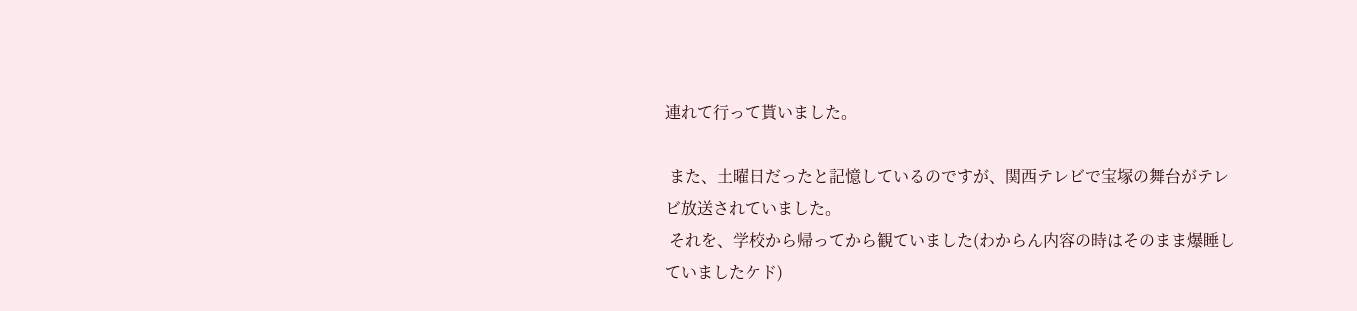連れて行って貰いました。

 また、土曜日だったと記憶しているのですが、関西テレビで宝塚の舞台がテレビ放送されていました。
 それを、学校から帰ってから観ていました(わからん内容の時はそのまま爆睡していましたケド)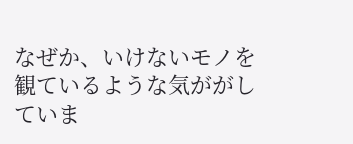なぜか、いけないモノを観ているような気ががしていま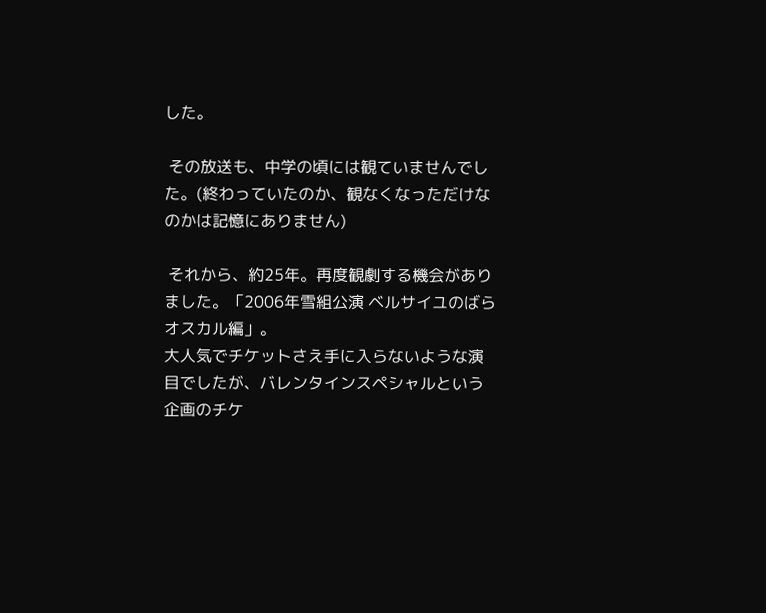した。

 その放送も、中学の頃には観ていませんでした。(終わっていたのか、観なくなっただけなのかは記憶にありません)

 それから、約25年。再度観劇する機会がありました。「2006年雪組公演 ベルサイユのばら オスカル編」。
大人気でチケットさえ手に入らないような演目でしたが、バレンタインスペシャルという企画のチケ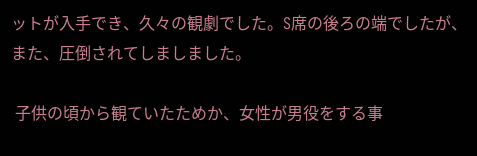ットが入手でき、久々の観劇でした。S席の後ろの端でしたが、また、圧倒されてしましました。

 子供の頃から観ていたためか、女性が男役をする事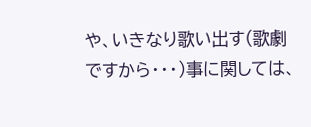や、いきなり歌い出す(歌劇ですから・・・)事に関しては、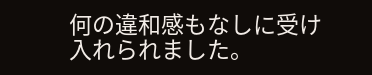何の違和感もなしに受け入れられました。